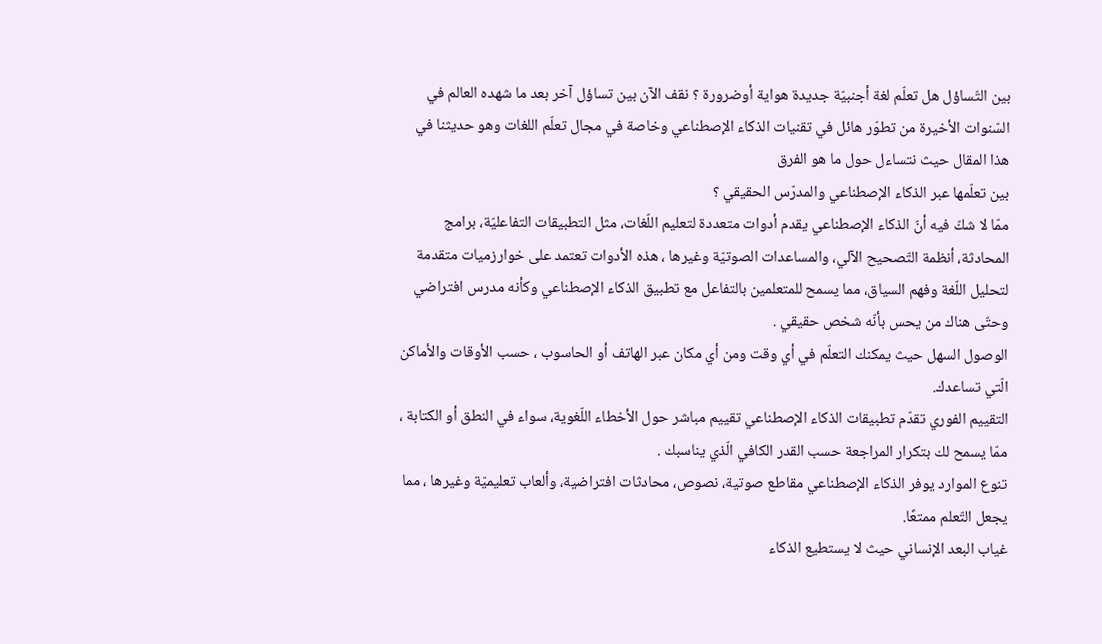بين التّساؤل هل تعلّم لغة أجنبيّة جديدة هواية أوضرورة ؟ نقف الآن بين تساؤل آخر بعد ما شهده العالم في السّنوات الأخيرة من تطوّر هائل في تقنيات الذكاء الإصطناعي وخاصة في مجال تعلّم اللغات وهو حديثنا في هذا المقال حيث نتساءل حول ما هو الفرق
بين تعلّمها عبر الذكاء الإصطناعي والمدرّس الحقيقي ؟
ممّا لا شكّ فيه أنّ الذكاء الإصطناعي يقدم أدوات متعددة لتعليم اللّغات، مثل التطبيقات التفاعليّة، برامج المحادثة، أنظمة التّصحيح الآلي، والمساعدات الصوتيّة وغيرها ، هذه الأدوات تعتمد على خوارزميات متقدمة لتحليل اللّغة وفهم السياق، مما يسمح للمتعلمين بالتفاعل مع تطبيق الذكاء الإصطناعي وكأنه مدرس افتراضي وحتّى هناك من يحس بأنّه شخص حقيقي .
الوصول السهل حيث يمكنك التعلّم في أي وقت ومن أي مكان عبر الهاتف أو الحاسوب ، حسب الأوقات والأماكن الّتي تساعدك.
التقييم الفوري تقدّم تطبيقات الذكاء الإصطناعي تقييم مباشر حول الأخطاء اللّغوية، سواء في النطق أو الكتابة ، ممّا يسمح لك بتكرار المراجعة حسب القدر الكافي الّذي يناسبك .
تنوع الموارد يوفر الذكاء الإصطناعي مقاطع صوتية، نصوص، محادثات افتراضية، وألعاب تعليميّة وغيرها ، مما يجعل التّعلم ممتعًا.
غياب البعد الإنساني حيث لا يستطيع الذكاء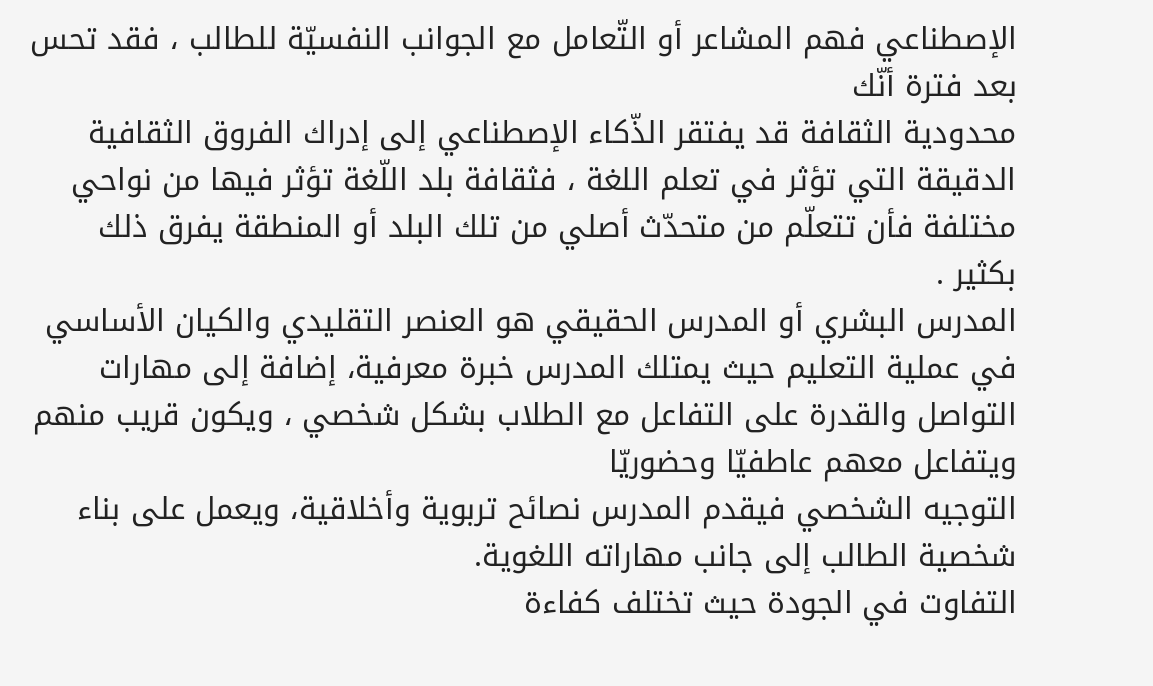الإصطناعي فهم المشاعر أو التّعامل مع الجوانب النفسيّة للطالب ، فقد تحس بعد فترة أنّك
محدودية الثقافة قد يفتقر الذّكاء الإصطناعي إلى إدراك الفروق الثقافية الدقيقة التي تؤثر في تعلم اللغة ، فثقافة بلد اللّغة تؤثر فيها من نواحي مختلفة فأن تتعلّم من متحدّث أصلي من تلك البلد أو المنطقة يفرق ذلك بكثير .
المدرس البشري أو المدرس الحقيقي هو العنصر التقليدي والكيان الأساسي في عملية التعليم حيث يمتلك المدرس خبرة معرفية، إضافة إلى مهارات التواصل والقدرة على التفاعل مع الطلاب بشكل شخصي ، ويكون قريب منهم ويتفاعل معهم عاطفيّا وحضوريّا
التوجيه الشخصي فيقدم المدرس نصائح تربوية وأخلاقية، ويعمل على بناء شخصية الطالب إلى جانب مهاراته اللغوية.
التفاوت في الجودة حيث تختلف كفاءة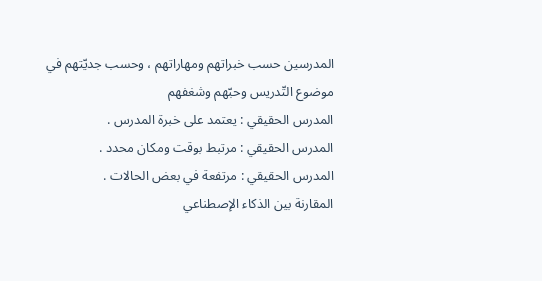المدرسين حسب خبراتهم ومهاراتهم ، وحسب جديّتهم في موضوع التّدريس وحبّهم وشغفهم
المدرس الحقيقي : يعتمد على خبرة المدرس .
المدرس الحقيقي : مرتبط بوقت ومكان محدد .
المدرس الحقيقي : مرتفعة في بعض الحالات .
المقارنة بين الذكاء الإصطناعي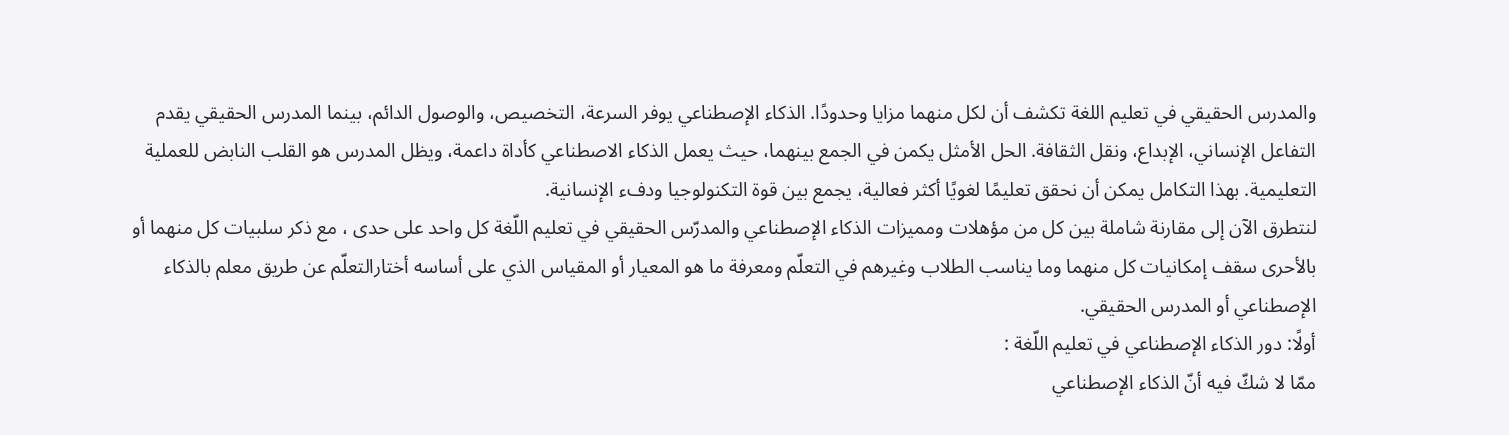والمدرس الحقيقي في تعليم اللغة تكشف أن لكل منهما مزايا وحدودًا. الذكاء الإصطناعي يوفر السرعة، التخصيص، والوصول الدائم، بينما المدرس الحقيقي يقدم التفاعل الإنساني، الإبداع، ونقل الثقافة. الحل الأمثل يكمن في الجمع بينهما، حيث يعمل الذكاء الاصطناعي كأداة داعمة، ويظل المدرس هو القلب النابض للعملية التعليمية. بهذا التكامل يمكن أن نحقق تعليمًا لغويًا أكثر فعالية، يجمع بين قوة التكنولوجيا ودفء الإنسانية.
لنتطرق الآن إلى مقارنة شاملة بين كل من مؤهلات ومميزات الذكاء الإصطناعي والمدرّس الحقيقي في تعليم اللّغة كل واحد على حدى ، مع ذكر سلبيات كل منهما أو بالأحرى سقف إمكانيات كل منهما وما يناسب الطلاب وغيرهم في التعلّم ومعرفة ما هو المعيار أو المقياس الذي على أساسه أختارالتعلّم عن طريق معلم بالذكاء الإصطناعي أو المدرس الحقيقي.
أولًا: دور الذكاء الإصطناعي في تعليم اللّغة :
ممّا لا شكّ فيه أنّ الذكاء الإصطناعي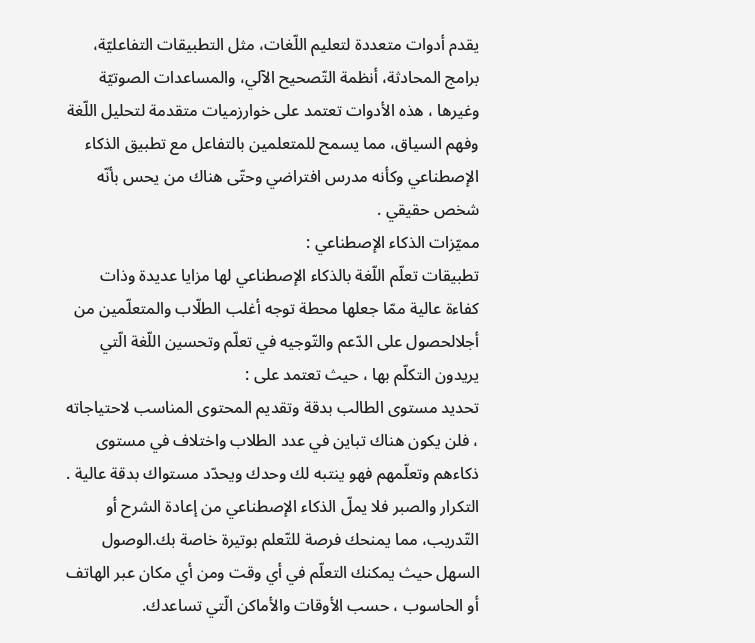يقدم أدوات متعددة لتعليم اللّغات، مثل التطبيقات التفاعليّة، برامج المحادثة، أنظمة التّصحيح الآلي، والمساعدات الصوتيّة وغيرها ، هذه الأدوات تعتمد على خوارزميات متقدمة لتحليل اللّغة وفهم السياق، مما يسمح للمتعلمين بالتفاعل مع تطبيق الذكاء الإصطناعي وكأنه مدرس افتراضي وحتّى هناك من يحس بأنّه شخص حقيقي .
مميّزات الذكاء الإصطناعي :
تطبيقات تعلّم اللّغة بالذكاء الإصطناعي لها مزايا عديدة وذات كفاءة عالية ممّا جعلها محطة توجه أغلب الطلّاب والمتعلّمين من أجلالحصول على الدّعم والتّوجيه في تعلّم وتحسين اللّغة الّتي يريدون التكلّم بها ، حيث تعتمد على :
تحديد مستوى الطالب بدقة وتقديم المحتوى المناسب لاحتياجاته ، فلن يكون هناك تباين في عدد الطلاب واختلاف في مستوى ذكاءهم وتعلّمهم فهو ينتبه لك وحدك ويحدّد مستواك بدقة عالية .
التكرار والصبر فلا يملّ الذكاء الإصطناعي من إعادة الشرح أو التّدريب، مما يمنحك فرصة للتّعلم بوتيرة خاصة بك.الوصول السهل حيث يمكنك التعلّم في أي وقت ومن أي مكان عبر الهاتف أو الحاسوب ، حسب الأوقات والأماكن الّتي تساعدك.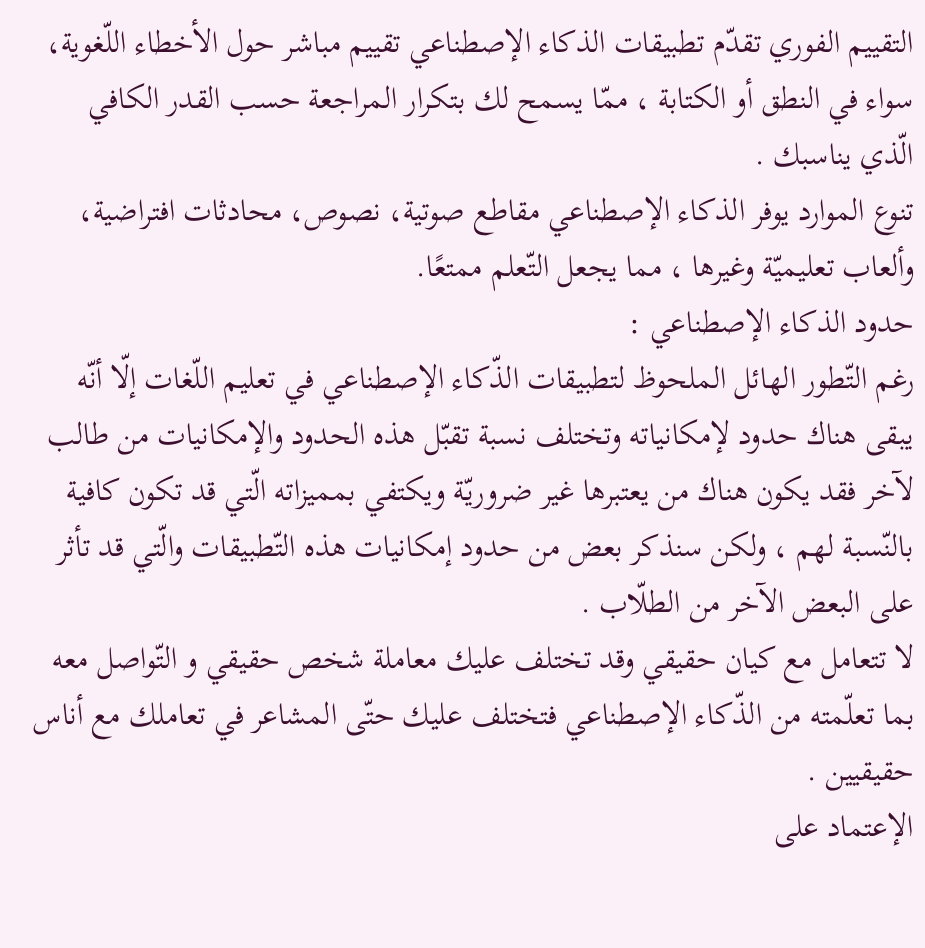التقييم الفوري تقدّم تطبيقات الذكاء الإصطناعي تقييم مباشر حول الأخطاء اللّغوية، سواء في النطق أو الكتابة ، ممّا يسمح لك بتكرار المراجعة حسب القدر الكافي الّذي يناسبك .
تنوع الموارد يوفر الذكاء الإصطناعي مقاطع صوتية، نصوص، محادثات افتراضية، وألعاب تعليميّة وغيرها ، مما يجعل التّعلم ممتعًا.
حدود الذكاء الإصطناعي :
رغم التّطور الهائل الملحوظ لتطبيقات الذّكاء الإصطناعي في تعليم اللّغات إلّا أنّه يبقى هناك حدود لإمكانياته وتختلف نسبة تقبّل هذه الحدود والإمكانيات من طالب لآخر فقد يكون هناك من يعتبرها غير ضروريّة ويكتفي بمميزاته الّتي قد تكون كافية بالنّسبة لهم ، ولكن سنذكر بعض من حدود إمكانيات هذه التّطبيقات والّتي قد تأثر على البعض الآخر من الطلّاب .
لا تتعامل مع كيان حقيقي وقد تختلف عليك معاملة شخص حقيقي و التّواصل معه بما تعلّمته من الذّكاء الإصطناعي فتختلف عليك حتّى المشاعر في تعاملك مع أناس حقيقيين .
الإعتماد على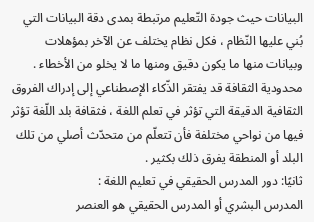البيانات حيث جودة التّعليم مرتبطة بمدى دقة البيانات التي بُني عليها النّظام ، فكل نظام يختلف عن الآخر بمؤهلات وبيانات منها ما يكون دقيق ومنها ما لا يخلو من الأخطاء .
محدودية الثقافة قد يفتقر الذّكاء الإصطناعي إلى إدراك الفروق الثقافية الدقيقة التي تؤثر في تعلم اللغة ، فثقافة بلد اللّغة تؤثر فيها من نواحي مختلفة فأن تتعلّم من متحدّث أصلي من تلك البلد أو المنطقة يفرق ذلك بكثير .
ثانيًا: دور المدرس الحقيقي في تعليم اللغة :
المدرس البشري أو المدرس الحقيقي هو العنصر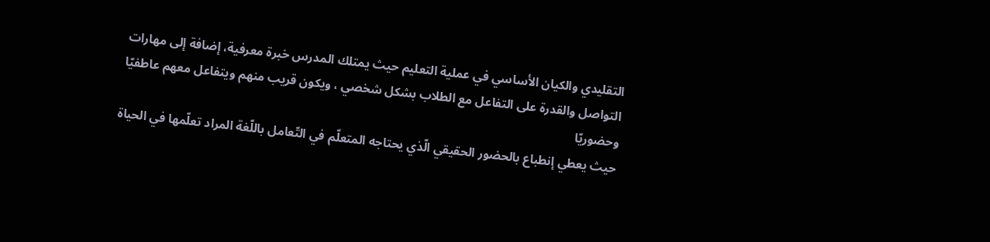التقليدي والكيان الأساسي في عملية التعليم حيث يمتلك المدرس خبرة معرفية، إضافة إلى مهارات التواصل والقدرة على التفاعل مع الطلاب بشكل شخصي ، ويكون قريب منهم ويتفاعل معهم عاطفيّا وحضوريّا
حيث يعطي إنطباع بالحضور الحقيقي الّذي يحتاجه المتعلّم في التّعامل باللّغة المراد تعلّمها في الحياة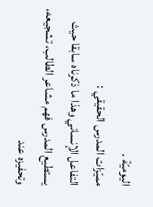اليوميّة .
مميّزات المدرس الحقيقي :
التفاعل الإنساني وهذا ما ذكرناه سابقا حيث يستطيع المدرس فهم مشاعر الطالب، تشجيعه، وتحفيزه عند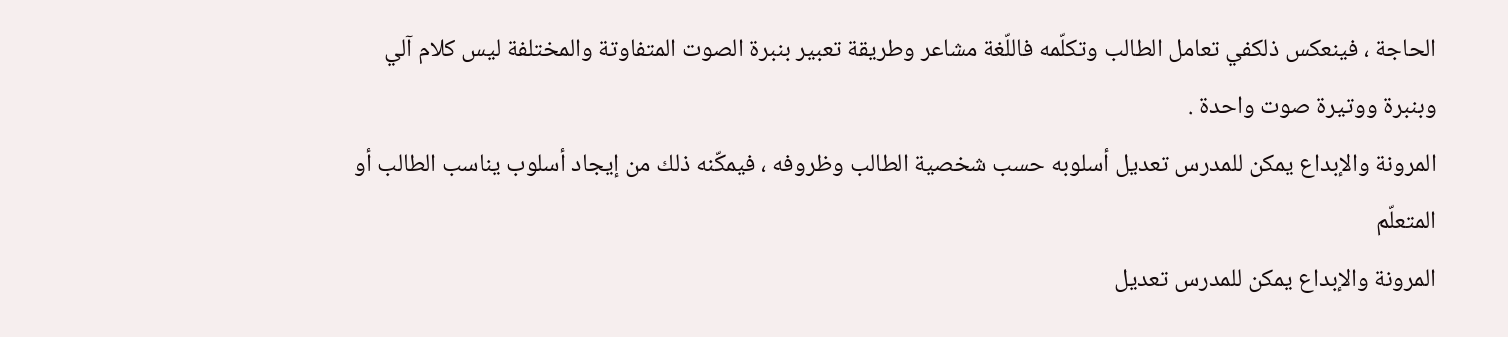الحاجة ، فينعكس ذلكفي تعامل الطالب وتكلّمه فاللّغة مشاعر وطريقة تعبير بنبرة الصوت المتفاوتة والمختلفة ليس كلام آلي وبنبرة ووتيرة صوت واحدة .
المرونة والإبداع يمكن للمدرس تعديل أسلوبه حسب شخصية الطالب وظروفه ، فيمكّنه ذلك من إيجاد أسلوب يناسب الطالب أو المتعلّم
المرونة والإبداع يمكن للمدرس تعديل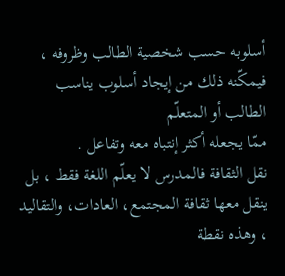أسلوبه حسب شخصية الطالب وظروفه ، فيمكّنه ذلك من إيجاد أسلوب يناسب الطالب أو المتعلّم
ممّا يجعله أكثر إنتباه معه وتفاعل .
نقل الثقافة فالمدرس لا يعلّم اللغة فقط ، بل ينقل معها ثقافة المجتمع، العادات، والتقاليد ، وهذه نقطة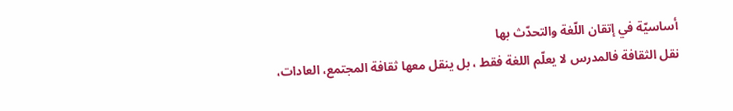أساسيّة في إتقان اللّغة والتحدّث بها
نقل الثقافة فالمدرس لا يعلّم اللغة فقط ، بل ينقل معها ثقافة المجتمع، العادات،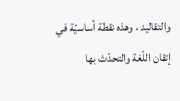والتقاليد ، وهذه نقطة أساسيّة في إتقان اللّغة والتحدّث بها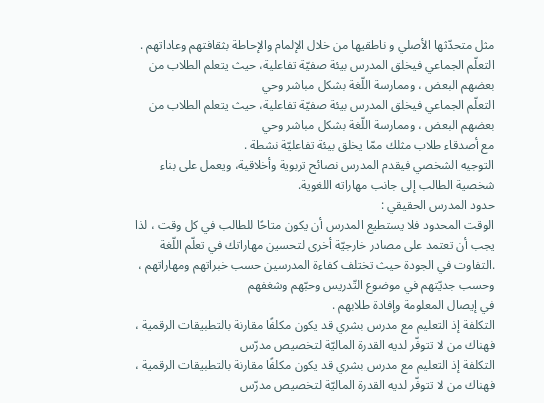مثل متحدّثها الأصلي و ناطقيها من خلال الإلمام والإحاطة بثقافتهم وعاداتهم .
التعلّم الجماعي فيخلق المدرس بيئة صفيّة تفاعلية، حيث يتعلم الطلاب من بعضهم البعض ، وممارسة اللّغة بشكل مباشر وحي
التعلّم الجماعي فيخلق المدرس بيئة صفيّة تفاعلية، حيث يتعلم الطلاب من بعضهم البعض ، وممارسة اللّغة بشكل مباشر وحي
مع أصدقاء طلاب مثلك ممّا يخلق بيئة تفاعليّة نشطة .
التوجيه الشخصي فيقدم المدرس نصائح تربوية وأخلاقية، ويعمل على بناء شخصية الطالب إلى جانب مهاراته اللغوية.
حدود المدرس الحقيقي :
الوقت المحدود فلا يستطيع المدرس أن يكون متاحًا للطالب في كل وقت ، لذا يجب أن تعتمد على مصادر خارجيّة أخرى لتحسين مهاراتك في تعلّم اللّغة .التفاوت في الجودة حيث تختلف كفاءة المدرسين حسب خبراتهم ومهاراتهم ، وحسب جديّتهم في موضوع التّدريس وحبّهم وشغفهم
في إيصال المعلومة وإفادة طلابهم .
التكلفة إذ التعليم مع مدرس بشري قد يكون مكلفًا مقارنة بالتطبيقات الرقمية ، فهناك من لا تتوفّر لديه القدرة الماليّة لتخصيص مدرّس
التكلفة إذ التعليم مع مدرس بشري قد يكون مكلفًا مقارنة بالتطبيقات الرقمية ، فهناك من لا تتوفّر لديه القدرة الماليّة لتخصيص مدرّس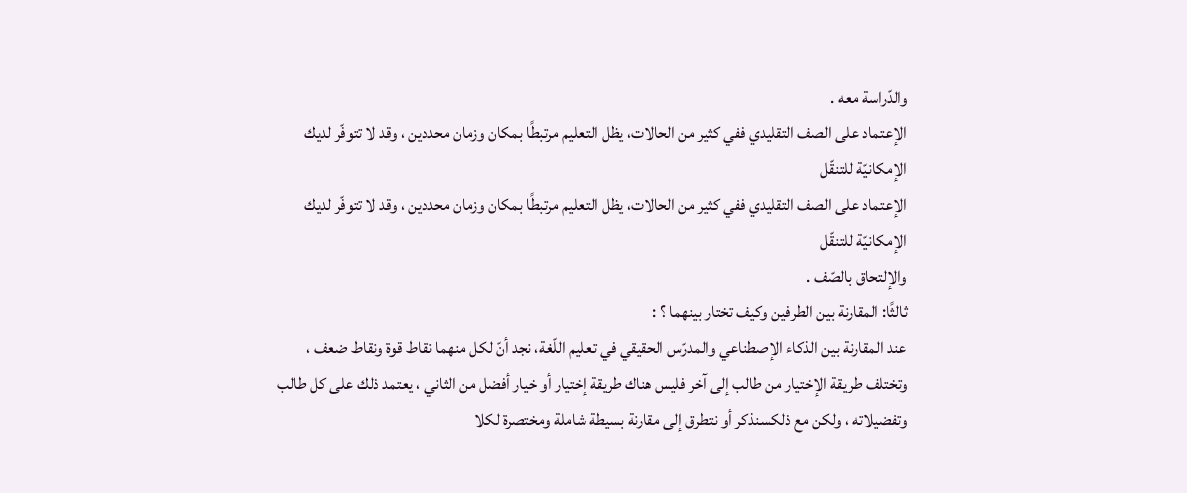والدّراسة معه .
الإعتماد على الصف التقليدي ففي كثير من الحالات، يظل التعليم مرتبطًا بمكان وزمان محددين ، وقد لا تتوفّر لديك الإمكانيّة للتنقّل
الإعتماد على الصف التقليدي ففي كثير من الحالات، يظل التعليم مرتبطًا بمكان وزمان محددين ، وقد لا تتوفّر لديك الإمكانيّة للتنقّل
والإلتحاق بالصّف .
ثالثًا: المقارنة بين الطرفين وكيف تختار بينهما ؟ :
عند المقارنة بين الذكاء الإصطناعي والمدرّس الحقيقي في تعليم اللّغة، نجد أنّ لكل منهما نقاط قوة ونقاط ضعف ، وتختلف طريقة الإختيار من طالب إلى آخر فليس هناك طريقة إختيار أو خيار أفضل من الثاني ، يعتمد ذلك على كل طالب وتفضيلاته ، ولكن مع ذلكسنذكر أو نتطرق إلى مقارنة بسيطة شاملة ومختصرة لكلا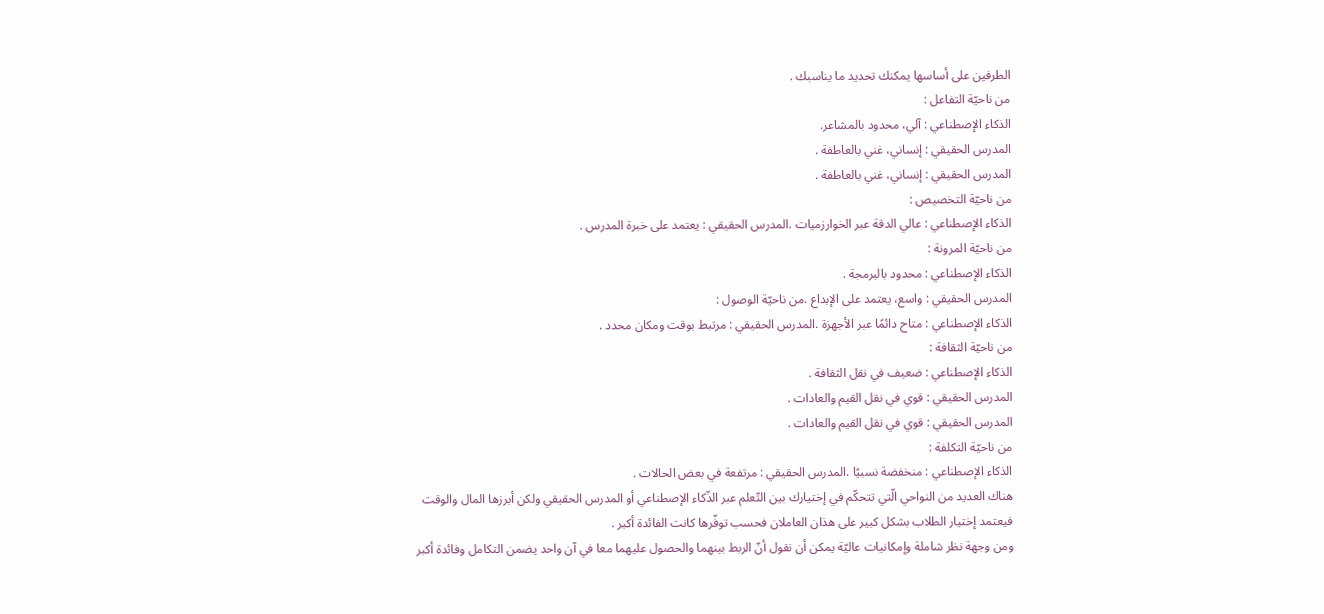الطرفين على أساسها يمكنك تحديد ما يناسبك .
من ناحيّة التفاعل :
الذكاء الإصطناعي : آلي، محدود بالمشاعر.
المدرس الحقيقي : إنساني، غني بالعاطفة .
المدرس الحقيقي : إنساني، غني بالعاطفة .
من ناحيّة التخصيص :
الذكاء الإصطناعي : عالي الدقة عبر الخوارزميات .المدرس الحقيقي : يعتمد على خبرة المدرس .
من ناحيّة المرونة :
الذكاء الإصطناعي : محدود بالبرمجة .
المدرس الحقيقي : واسع، يعتمد على الإبداع .من ناحيّة الوصول :
الذكاء الإصطناعي : متاح دائمًا عبر الأجهزة .المدرس الحقيقي : مرتبط بوقت ومكان محدد .
من ناحيّة الثقافة :
الذكاء الإصطناعي : ضعيف في نقل الثقافة .
المدرس الحقيقي : قوي في نقل القيم والعادات .
المدرس الحقيقي : قوي في نقل القيم والعادات .
من ناحيّة التكلفة :
الذكاء الإصطناعي : منخفضة نسبيًا .المدرس الحقيقي : مرتفعة في بعض الحالات .
هناك العديد من النواحي الّتي تتحكّم في إختيارك بين التّعلم عبر الذّكاء الإصطناعي أو المدرس الحقيقي ولكن أبرزها المال والوقت
فيعتمد إختيار الطلاب بشكل كبير على هذان العاملان فحسب توفّرها كانت الفائدة أكبر .
ومن وجهة نظر شاملة وإمكانيات عاليّة يمكن أن نقول أنّ الربط بينهما والحصول عليهما معا في آن واحد يضمن التكامل وفائدة أكبر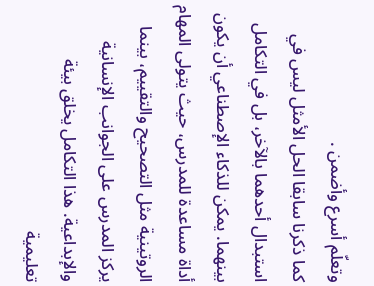وتعلّم أسرع وأضمن .
كما ذكرنا سابقا الحل الأمثل ليس في استبدال أحدهما بالآخر، بل في التكامل بينهما. يمكن للذكاء الإصطناعي أن يكون أداة مساعدة للمدرس، حيث يتولى المهام الروتينية مثل التصحيح والتقييم، بينما يركز المدرس على الجوانب الإنسانية والإبداعية. هذا التكامل يخلق بيئة تعليمية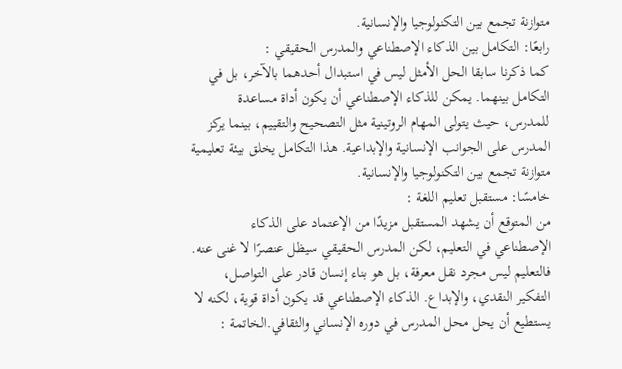متوازنة تجمع بين التكنولوجيا والإنسانية.
رابعًا: التكامل بين الذكاء الإصطناعي والمدرس الحقيقي :
كما ذكرنا سابقا الحل الأمثل ليس في استبدال أحدهما بالآخر، بل في التكامل بينهما. يمكن للذكاء الإصطناعي أن يكون أداة مساعدة للمدرس، حيث يتولى المهام الروتينية مثل التصحيح والتقييم، بينما يركز المدرس على الجوانب الإنسانية والإبداعية. هذا التكامل يخلق بيئة تعليمية متوازنة تجمع بين التكنولوجيا والإنسانية.
خامسًا: مستقبل تعليم اللغة :
من المتوقع أن يشهد المستقبل مزيدًا من الإعتماد على الذكاء الإصطناعي في التعليم، لكن المدرس الحقيقي سيظل عنصرًا لا غنى عنه. فالتعليم ليس مجرد نقل معرفة، بل هو بناء إنسان قادر على التواصل، التفكير النقدي، والإبداع. الذكاء الإصطناعي قد يكون أداة قوية، لكنه لا يستطيع أن يحل محل المدرس في دوره الإنساني والثقافي.الخاتمة :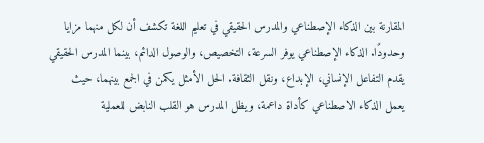المقارنة بين الذكاء الإصطناعي والمدرس الحقيقي في تعليم اللغة تكشف أن لكل منهما مزايا وحدودًا. الذكاء الإصطناعي يوفر السرعة، التخصيص، والوصول الدائم، بينما المدرس الحقيقي يقدم التفاعل الإنساني، الإبداع، ونقل الثقافة. الحل الأمثل يكمن في الجمع بينهما، حيث يعمل الذكاء الاصطناعي كأداة داعمة، ويظل المدرس هو القلب النابض للعملية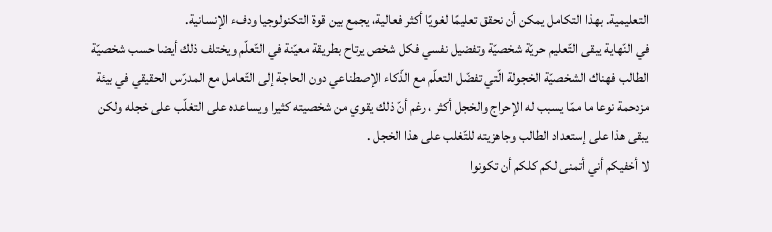التعليمية. بهذا التكامل يمكن أن نحقق تعليمًا لغويًا أكثر فعالية، يجمع بين قوة التكنولوجيا ودفء الإنسانية.
في النّهاية يبقى التّعليم حريّة شخصيّة وتفضيل نفسي فكل شخص يرتاح بطريقة معيّنة في التّعلّم ويختلف ذلك أيضا حسب شخصيّة الطالب فهناك الشخصيّة الخجولة الّتي تفضّل التعلّم مع الذّكاء الإصطناعي دون الحاجة إلى التّعامل مع المدرّس الحقيقي في بيئة
مزدحمة نوعا ما ممّا يسبب له الإحراج والخجل أكثر ، رغم أنّ ذلك يقوي من شخصيته كثيرا ويساعده على التغلّب على خجله ولكن
يبقى هذا على إستعداد الطالب وجاهزيته للتّغلب على هذا الخجل .
لا أخفيكم أني أتمنى لكم كلكم أن تكونوا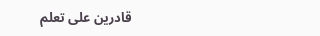قادرين على تعلم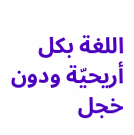اللغة بكل أريحيّة ودون خجل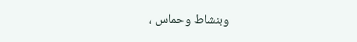وبنشاط وحماس ،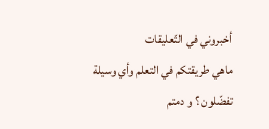أخبروني في التّعليقات
ماهي طريقتكم في التعلم وأي وسيلة تفضّلون ؟ و دمتم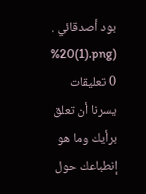بود أصدقائي .
%20(1).png)
0 تعليقات
يسرنا أن تعلق برأيك وما هو إنطباعك حول